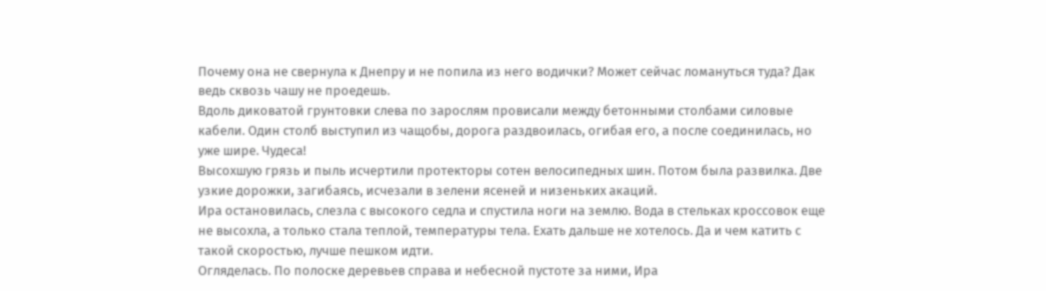Почему она не свернула к Днепру и не попила из него водички? Может сейчас ломануться туда? Дак ведь сквозь чашу не проедешь.
Вдоль диковатой грунтовки слева по зарослям провисали между бетонными столбами силовые кабели. Один столб выступил из чащобы, дорога раздвоилась, огибая его, а после соединилась, но уже шире. Чудеса!
Высохшую грязь и пыль исчертили протекторы сотен велосипедных шин. Потом была развилка. Две узкие дорожки, загибаясь, исчезали в зелени ясеней и низеньких акаций.
Ира остановилась, слезла с высокого седла и спустила ноги на землю. Вода в стельках кроссовок еще не высохла, а только стала теплой, температуры тела. Ехать дальше не хотелось. Да и чем катить с такой скоростью, лучше пешком идти.
Огляделась. По полоске деревьев справа и небесной пустоте за ними, Ира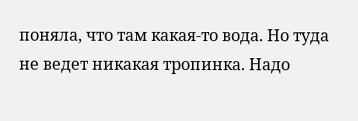поняла, что там какая-то вода. Но туда не ведет никакая тропинка. Надо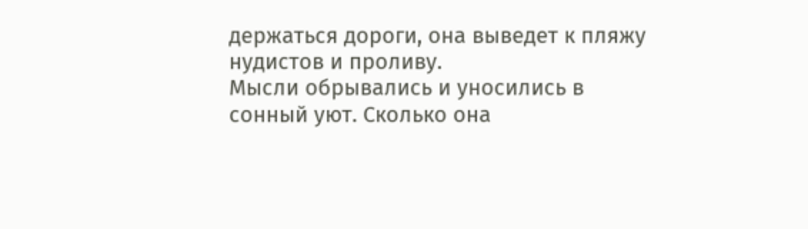держаться дороги, она выведет к пляжу нудистов и проливу.
Мысли обрывались и уносились в сонный уют. Сколько она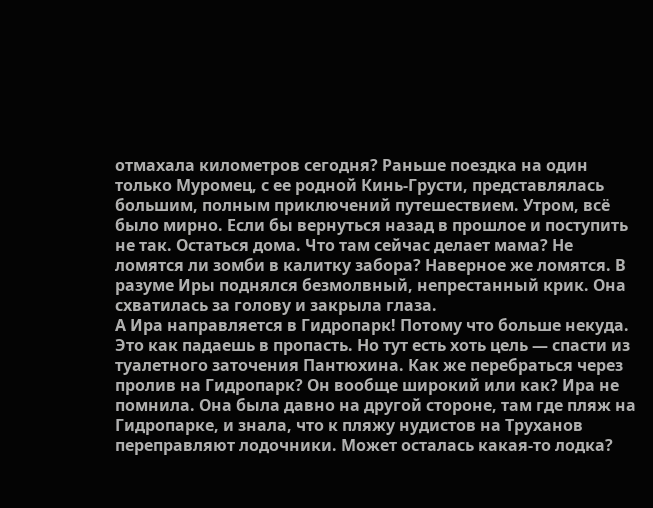отмахала километров сегодня? Раньше поездка на один только Муромец, с ее родной Кинь-Грусти, представлялась большим, полным приключений путешествием. Утром, всё было мирно. Если бы вернуться назад в прошлое и поступить не так. Остаться дома. Что там сейчас делает мама? Не ломятся ли зомби в калитку забора? Наверное же ломятся. В разуме Иры поднялся безмолвный, непрестанный крик. Она схватилась за голову и закрыла глаза.
А Ира направляется в Гидропарк! Потому что больше некуда. Это как падаешь в пропасть. Но тут есть хоть цель — спасти из туалетного заточения Пантюхина. Как же перебраться через пролив на Гидропарк? Он вообще широкий или как? Ира не помнила. Она была давно на другой стороне, там где пляж на Гидропарке, и знала, что к пляжу нудистов на Труханов переправляют лодочники. Может осталась какая-то лодка?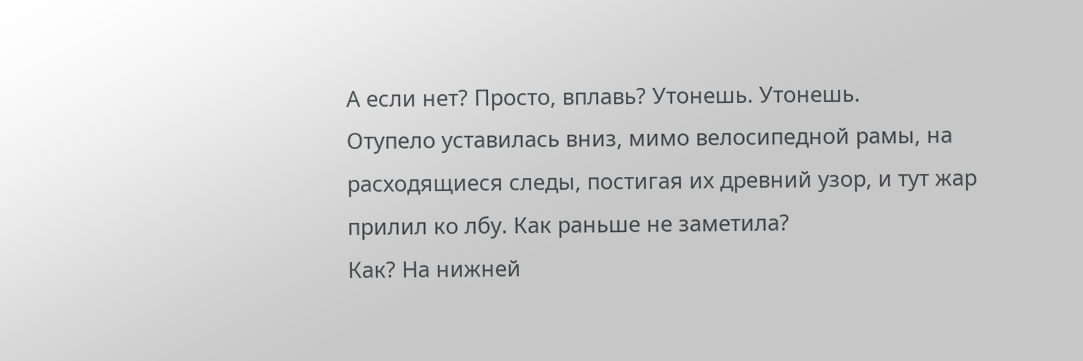А если нет? Просто, вплавь? Утонешь. Утонешь.
Отупело уставилась вниз, мимо велосипедной рамы, на расходящиеся следы, постигая их древний узор, и тут жар прилил ко лбу. Как раньше не заметила?
Как? На нижней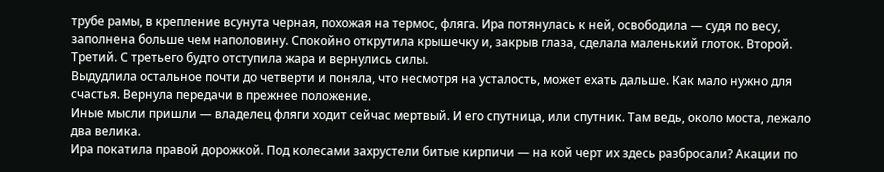трубе рамы, в крепление всунута черная, похожая на термос, фляга. Ира потянулась к ней, освободила — судя по весу, заполнена больше чем наполовину. Спокойно открутила крышечку и, закрыв глаза, сделала маленький глоток. Второй. Третий. С третьего будто отступила жара и вернулись силы.
Выдудлила остальное почти до четверти и поняла, что несмотря на усталость, может ехать дальше. Как мало нужно для счастья. Вернула передачи в прежнее положение.
Иные мысли пришли — владелец фляги ходит сейчас мертвый. И его спутница, или спутник. Там ведь, около моста, лежало два велика.
Ира покатила правой дорожкой. Под колесами захрустели битые кирпичи — на кой черт их здесь разбросали? Акации по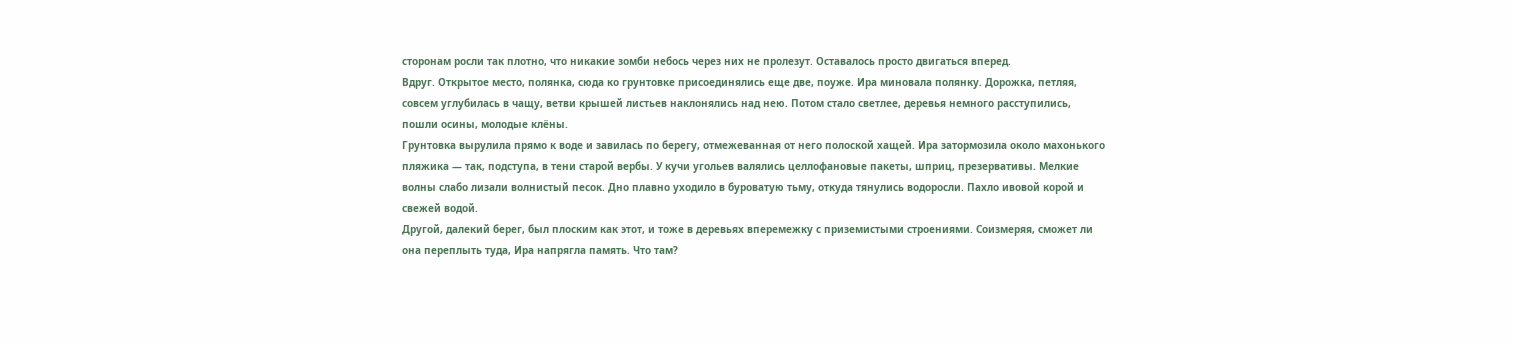сторонам росли так плотно, что никакие зомби небось через них не пролезут. Оставалось просто двигаться вперед.
Вдруг. Открытое место, полянка, сюда ко грунтовке присоединялись еще две, поуже. Ира миновала полянку. Дорожка, петляя, совсем углубилась в чащу, ветви крышей листьев наклонялись над нею. Потом стало светлее, деревья немного расступились, пошли осины, молодые клёны.
Грунтовка вырулила прямо к воде и завилась по берегу, отмежеванная от него полоской хащей. Ира затормозила около махонького пляжика — так, подступа, в тени старой вербы. У кучи угольев валялись целлофановые пакеты, шприц, презервативы. Мелкие волны слабо лизали волнистый песок. Дно плавно уходило в буроватую тьму, откуда тянулись водоросли. Пахло ивовой корой и свежей водой.
Другой, далекий берег, был плоским как этот, и тоже в деревьях вперемежку с приземистыми строениями. Соизмеряя, сможет ли она переплыть туда, Ира напрягла память. Что там?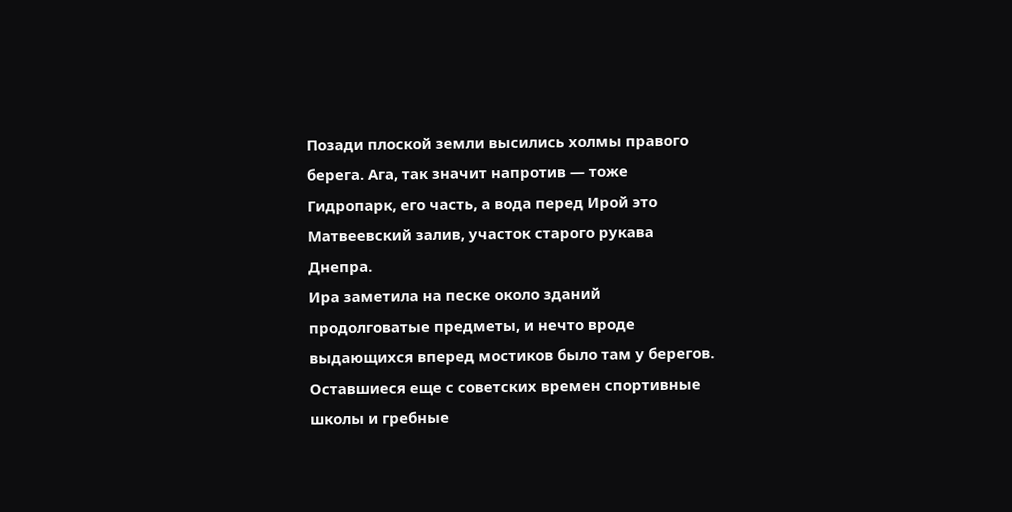Позади плоской земли высились холмы правого берега. Ага, так значит напротив — тоже Гидропарк, его часть, а вода перед Ирой это Матвеевский залив, участок старого рукава Днепра.
Ира заметила на песке около зданий продолговатые предметы, и нечто вроде выдающихся вперед мостиков было там у берегов. Оставшиеся еще с советских времен спортивные школы и гребные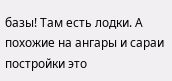базы! Там есть лодки. А похожие на ангары и сараи постройки это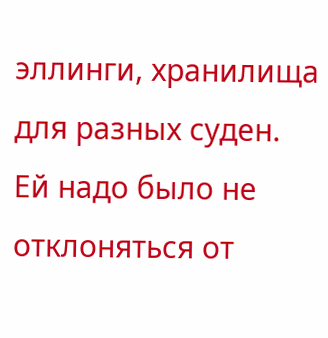эллинги, хранилища для разных суден. Ей надо было не отклоняться от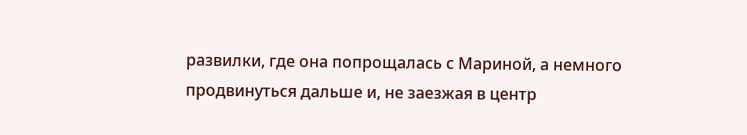развилки, где она попрощалась с Мариной, а немного продвинуться дальше и, не заезжая в центр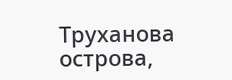Труханова острова,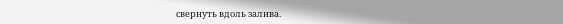свернуть вдоль залива.